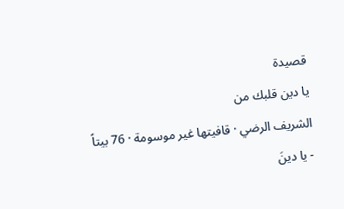قصيدة
يا دين قلبك من
الشريف الرضي · قافيتها غير موسومة · 76 بيتاً
- يا دينَ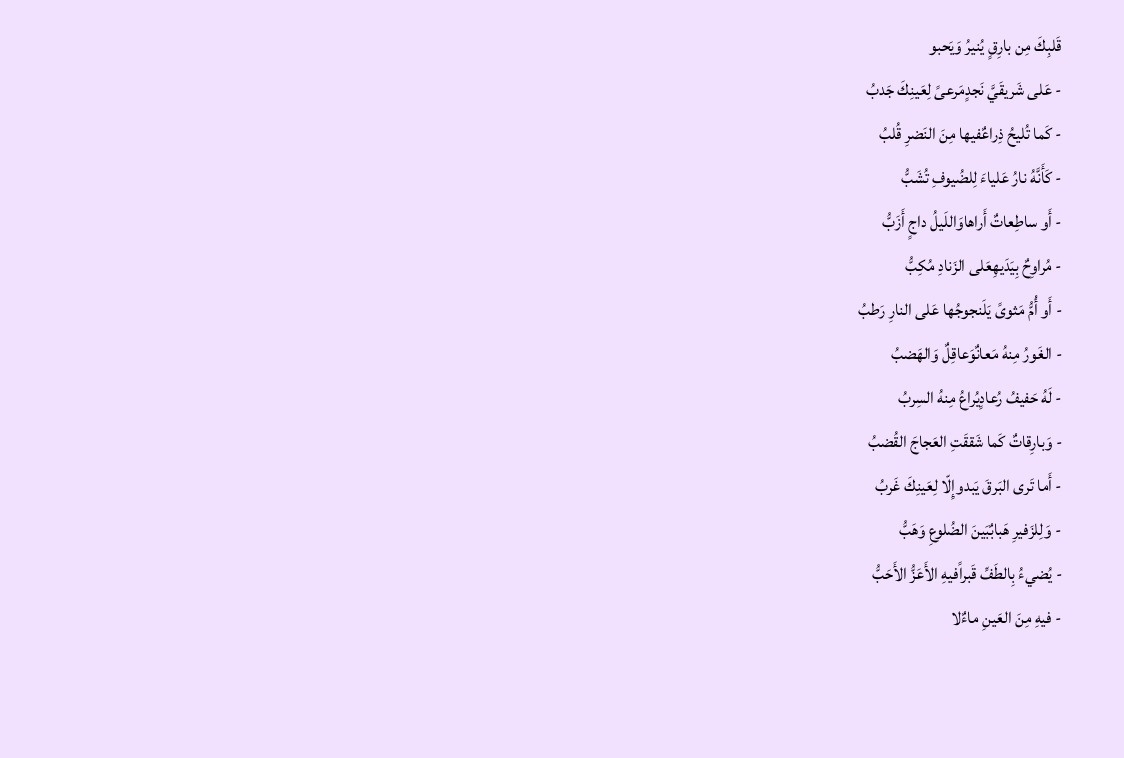قَلبِكَ مِن بارِقٍ يُنيرُ وَيَحبو
- عَلى شَريقَيَّ نَجدٍمَرعىً لِعَينِكَ جَدبُ
- كَما تُليحُ ذِراعٌفيها مِنَ النَضرِ قُلبُ
- كَأَنَّهُ نارُ عَلياءَ لِلضُيوفِ تُشَبُّ
- أَو ساطِعاتٌ أَراهاوَاللَيلُ داجٍ أَزَبُّ
- مُراوِحٌ بِيَدَيهِعَلى الزَنادِ مُكِبُّ
- أَو أُمُّ مَثوىً يَلَنجوجُها عَلى النارِ رَطبُ
- الغَورُ مِنهُ مَعانٌوَعاقِلٌ وَالهَضبُ
- لَهُ حَفيفُ رُعادٍيُراعُ مِنهُ السِربُ
- وَبارِقاتٌ كَما شَققَتِ العَجاجَ القُضبُ
- أَما تَرى البَرقَ يَبدوإِلّا لِعَينِكَ غَربُ
- وَلِلزَفيرِ هَبابٌبَينَ الضُلوعِ وَهَبُّ
- يُضيءُ بِالطَفِّ قَبراًفيهِ الأَعَزُّ الأَحَبُّ
- فيهِ مِنَ العَينِ ماءٌلا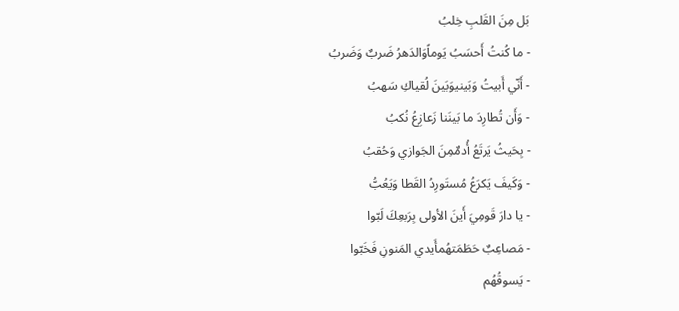بَل مِنَ القَلبِ خِلبُ
- ما كُنتُ أَحسَبُ يَوماًوَالدَهرُ ضَربٌ وَضَربُ
- أَنّي أَبيتُ وَبَينيوَبَينَ لُقياكِ سَهبُ
- وَأَن تُطارِدَ ما بَينَنا زَعازِعُ نُكبُ
- بِحَيثُ يَرتَعُ أُدمٌمِنَ الجَوازي وَحُقبُ
- وَكَيفَ يَكرَعُ مُستَورِدُ القَطا وَيَعُبُّ
- يا دارَ قَومِيَ أَينَ الأولى بِرَبعِكَ لَبّوا
- مَصاعِبٌ حَطَمَتهُمأَيدي المَنونِ فَخَبّوا
- يَسوقُهُم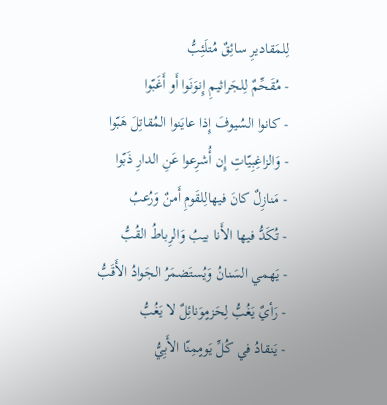لِلمَقاديرِ سائِقٌ مُتلَئِبُّ
- مُقَحِّمٌ لِلجَراثيمِ إِنوَنَوا أَو أَغَبّوا
- كانوا السُيوفَ إِذا عايَنوا المُقاتِلَ هَبّوا
- وَالزاغِبِيّاتِ إِن أُشرِعوا عَنِ الدارِ ذَبّوا
- مَنازِلٌ كانَ فيهالِلقَومِ أَمنٌ وَرُعبُ
- تُكَدُّ فيها الأَنا بيبُ وَالرِباطُ القُبُّ
- يَهمي السَنانُ وَيُستَضمَرُ الجَوادُ الأَقَبُّ
- رَأيٌ يَغُبُّ لِحَزمٍوَنائِلٌ لا يَغُبُّ
- يَنقادُ في كُلِّ يَومٍمِنّا الأَبِيُّ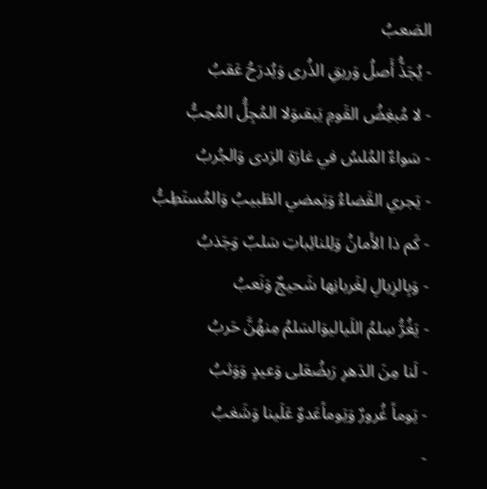الصَعبُ
- يُجَذُّ أَصلُ وَريقِ الذُرى وَيُدرَحُ عَقبُ
- لا مُبغِضُ القَومِ يَبقىوَلا المُجِلُّ المُحِبُّ
- سَواءٌ المُلسُ في غارَةِ الرَدى وَالجُربُ
- يَجري القَضاءُ وَيَمضي الطَبيبُ وَالمُستَطِبُّ
- كَم ذا الأَمانُ وَلِلنائِباتِ سَلبٌ وَجَذبُ
- وَبِالزِيالِ لِغَربانِها شَحيجٌ وَنَعبُ
- يَغُرُّ سِلمُ اللَياليوَالسَلمُ مِنهُنَّ حَربُ
- لَنا مِنَ الدَهرِ رَبضُعَلى وَعيدٍ وَوَثبُ
- يَوماً غُرورٌ وَيَوماًعَدوٌ عَلَينا وَشَغبُ
-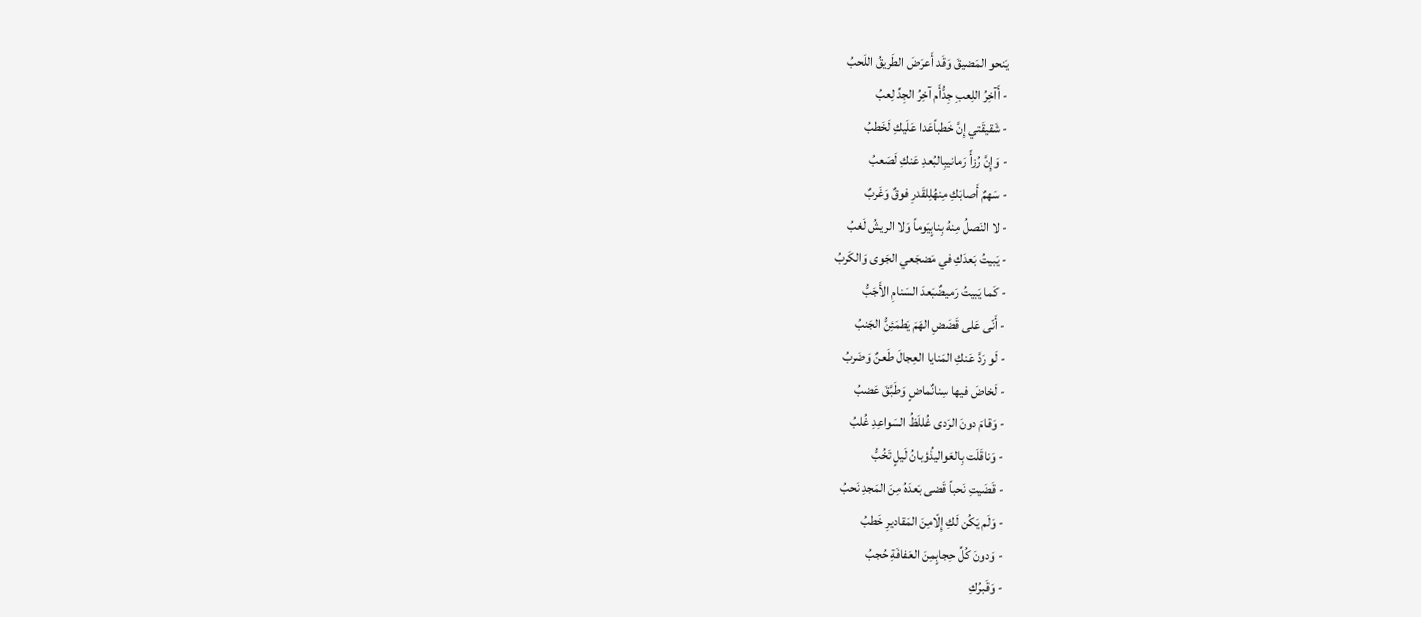يَنحو المَضيقَ وَقَد أَعرَضَ الطَريقُ اللَحبُ
- أَآخِرُ اللِعبِ جِدُّأَم آخِرُ الجِدِّ لِعبُ
- شَقيقَتي إِنَّ خَطباًعَدا عَلَيكِ لَخَطبُ
- وَإِنَّ رُزأً رَمانيبِالبُعدِ عَنكِ لَصَعبُ
- سَهمٌ أَصابَكِ مِنهُلِلقَدرِ فوقٌ وَغَربٌ
- لا النَصلُ مِنهُ بِنابٍيَوماً وَلا الريشُ لَغبُ
- يَبيتُ بَعدَكِ في مَضجَعي الجَوى وَالكَربُ
- كَما يَبيتُ رَميضٌبَعدَ السَنامِ الأَجَبُّ
- أَنّى عَلى قَضَضِ الهَمَ يَطمَئِنُّ الجَنبُ
- لَو رَدَّ عَنكِ المَنايا العِجالَ طَعنٌ وَضَربُ
- لَخاضَ فيها سِنانٌماضٍ وَطَبَّقَ عَضبُ
- وَقامَ دونَ الرَدى غُللَظُ السَواعِدِ غُلبُ
- وَناقَلَت بِالعَواليذُؤبانُ لَيلٍ تَخُبُّ
- قَضَيتِ نَحباً قَضى بَعدَهُ مِنَ المَجدِ نَحبُ
- وَلَم يَكُن لَكِ إِلّامِنَ المَقاديرِ خَطبُ
- وَدونَ كُلِّ حِجابٍمِنَ العَفافَةِ حُجبُ
- وَقَبرُكِ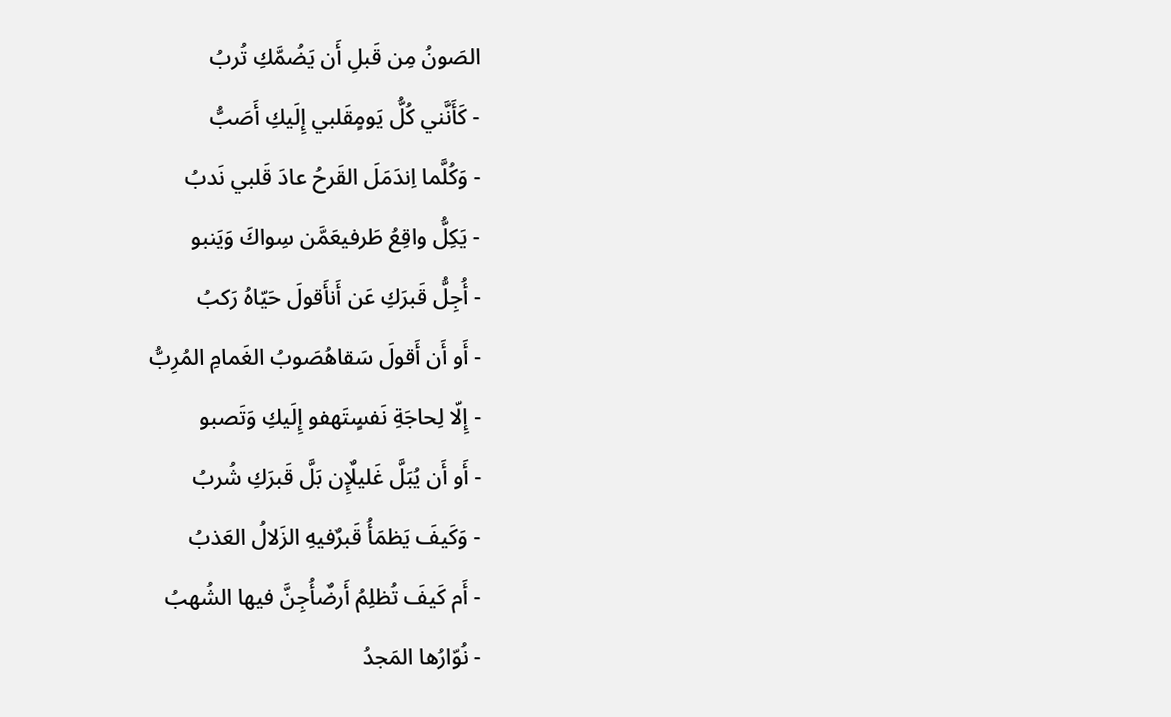الصَونُ مِن قَبلِ أَن يَضُمَّكِ تُربُ
- كَأَنَّني كُلُّ يَومٍقَلبي إِلَيكِ أَصَبُّ
- وَكُلَّما اِندَمَلَ القَرحُ عادَ قَلبي نَدبُ
- يَكِلُّ واقِعُ طَرفيعَمَّن سِواكَ وَيَنبو
- أُجِلُّ قَبرَكِ عَن أَنأَقولَ حَيّاهُ رَكبُ
- أَو أَن أَقولَ سَقاهُصَوبُ الغَمامِ المُرِبُّ
- إِلّا لِحاجَةِ نَفسٍتَهفو إِلَيكِ وَتَصبو
- أَو أَن يُبَلَّ غَليلٌإِن بَلَّ قَبرَكِ شُربُ
- وَكَيفَ يَظمَأُ قَبرٌفيهِ الزَلالُ العَذبُ
- أَم كَيفَ تُظلِمُ أَرضٌأُجِنَّ فيها الشُهبُ
- نُوّارُها المَجدُ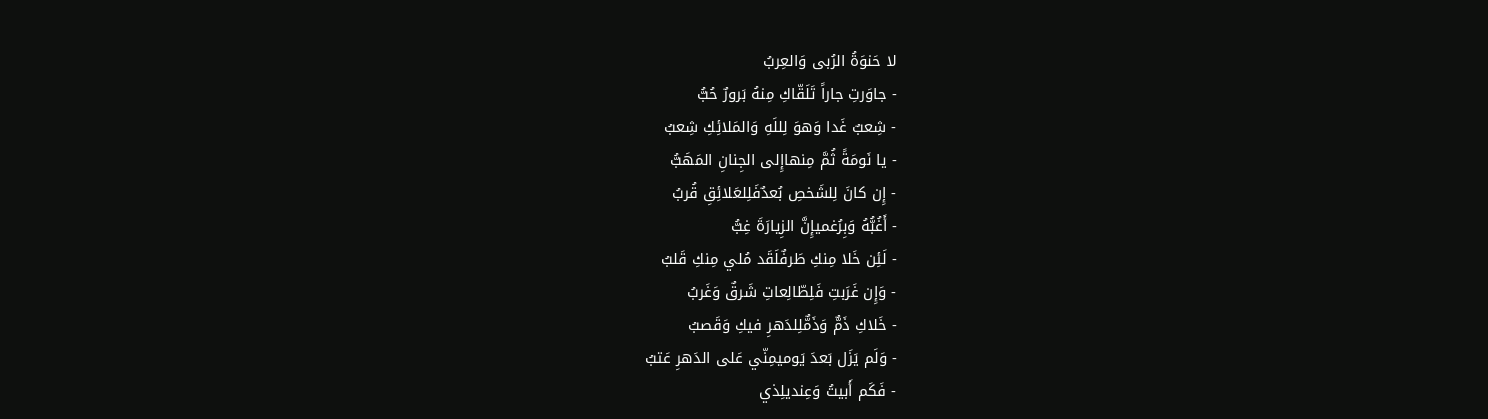لا حَنوَةُ الرُبى وَالعِربُ
- جاوَرتِ جاراً تَلَقّاكِ مِنهُ بَرورٌ حُبُّ
- شِعبٌ غَدا وَهوَ لِللَهِ وَالمَلائِكِ شِعبُ
- يا نَومَةً ثُمَّ مِنهاإِلى الجِنانِ المَهَبُّ
- إِن كانَ لِلشَخصِ بُعدٌفَلِلعَلائِقِ قُربُ
- أَغُبُّهُ وَبِرُغميإِنَّ الزِيارَةَ غِبُّ
- لَئِن خَلا مِنكِ طَرفٌلَقَد مُلي مِنكِ قَلبُ
- وَإِن غَرَبتِ فَلِطّالِعاتِ شَرقٌ وَغَربُ
- خَلاكِ ذَمٌّ وَذَمٌّلِلدَهرِ فيكِ وَقَصبُ
- وَلَم يَزَل بَعدَ يَوميمِنّي عَلى الدَهرِ عَتبُ
- فَكَم أَبيتُ وَعِنديلِذي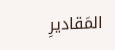المَقاديرِ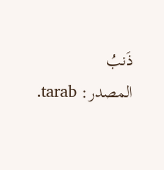ذَنبُ
المصدر: tarab.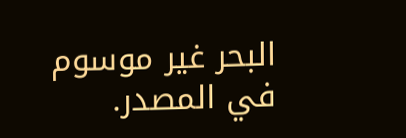البحر غير موسوم في المصدر.